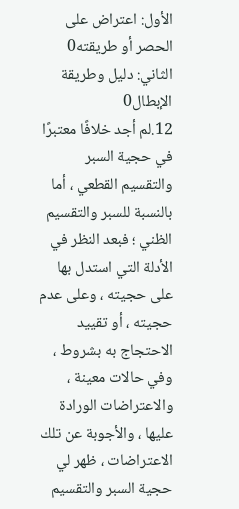الأول: اعتراض على الحصر أو طريقته0 الثاني: دليل وطريقة الإبطال0
12.لم أجد خلافًا معتبرًا في حجية السبر والتقسيم القطعي ، أما بالنسبة للسبر والتقسيم الظني ؛ فبعد النظر في الأدلة التي استدل بها على حجيته ، وعلى عدم حجيته ، أو تقييد الاحتجاج به بشروط ، وفي حالات معينة ، والاعتراضات الورادة عليها ، والأجوبة عن تلك الاعتراضات ، ظهر لي حجية السبر والتقسيم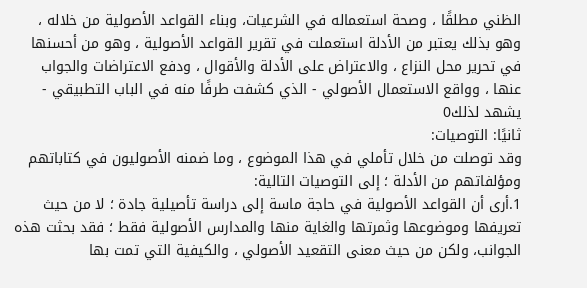الظني مطلقًا ، وصحة استعماله في الشرعيات، وبناء القواعد الأصولية من خلاله ، وهو بذلك يعتبر من الأدلة استعملت في تقرير القواعد الأصولية ، وهو من أحسنها في تحرير محل النزاع ، والاعتراض على الأدلة والأقوال ، ودفع الاعتراضات والجواب عنها ، وواقع الاستعمال الأصولي - الذي كشفت طرفًا منه في الباب التطبيقي - يشهد لذلك0
ثانيًا: التوصيات:
وقد توصلت من خلال تأملي في هذا الموضوع ، وما ضمنه الأصوليون في كتاباتهم ومؤلفاتهم من الأدلة ؛ إلى التوصيات التالية:
1.أرى أن القواعد الأصولية في حاجة ماسة إلى دراسة تأصيلية جادة ؛ لا من حيث تعريفها وموضوعها وثمرتها والغاية منها والمدارس الأصولية فقط ؛ فقد بحثت هذه الجوانب، ولكن من حيث معنى التقعيد الأصولي ، والكيفية التي تمت بها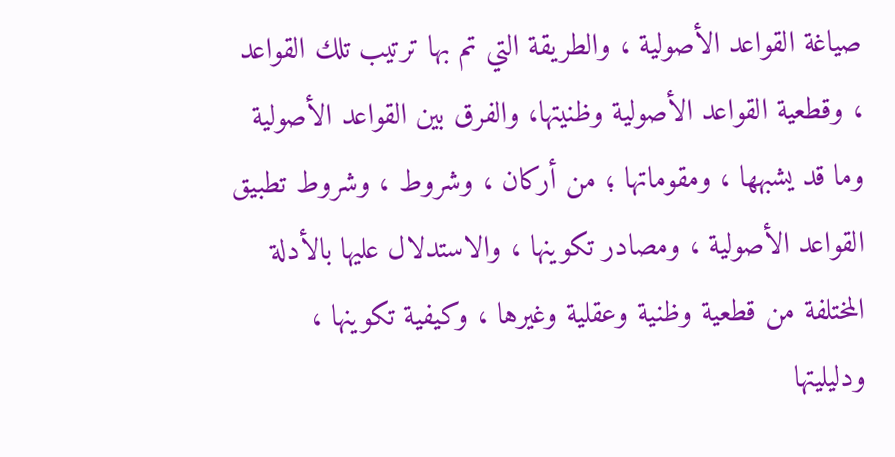صياغة القواعد الأصولية ، والطريقة التي تم بها ترتيب تلك القواعد ، وقطعية القواعد الأصولية وظنيتها، والفرق بين القواعد الأصولية وما قد يشبهها ، ومقوماتها ؛ من أركان ، وشروط ، وشروط تطبيق القواعد الأصولية ، ومصادر تكوينها ، والاستدلال عليها بالأدلة المختلفة من قطعية وظنية وعقلية وغيرها ، وكيفية تكوينها ، ودليليتها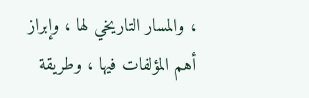، والمسار التاريخي لها ، وإبراز أهم المؤلفات فيها ، وطريقة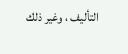التأليف ، وغير ذلك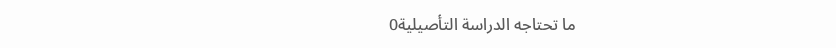ما تحتاجه الدراسة التأصيلية0